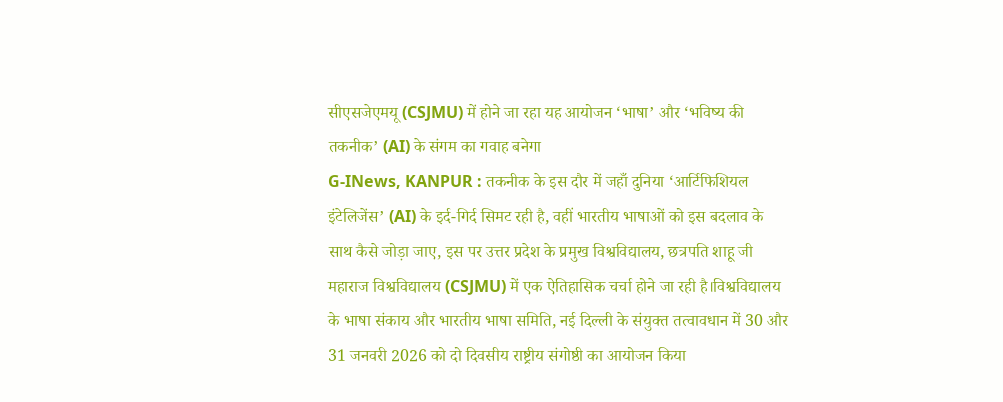सीएसजेएमयू (CSJMU) में होने जा रहा यह आयोजन ‘भाषा’ और ‘भविष्य की तकनीक’ (AI) के संगम का गवाह बनेगा
G-INews, KANPUR : तकनीक के इस दौर में जहाँ दुनिया ‘आर्टिफिशियल इंटेलिजेंस’ (AI) के इर्द-गिर्द सिमट रही है, वहीं भारतीय भाषाओं को इस बदलाव के साथ कैसे जोड़ा जाए, इस पर उत्तर प्रदेश के प्रमुख विश्वविद्यालय, छत्रपति शाहू जी महाराज विश्वविद्यालय (CSJMU) में एक ऐतिहासिक चर्चा होने जा रही है।विश्वविद्यालय के भाषा संकाय और भारतीय भाषा समिति, नई दिल्ली के संयुक्त तत्वावधान में 30 और 31 जनवरी 2026 को दो दिवसीय राष्ट्रीय संगोष्ठी का आयोजन किया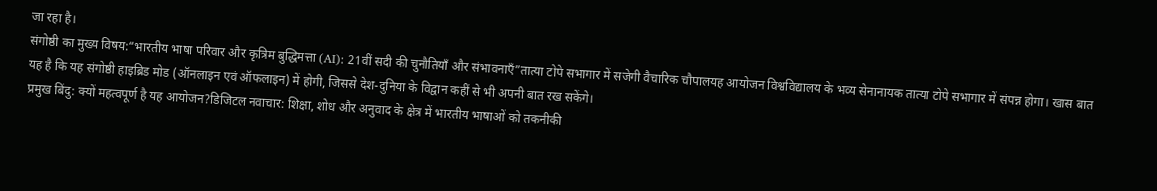जा रहा है।
संगोष्ठी का मुख्य विषय:“भारतीय भाषा परिवार और कृत्रिम बुद्धिमत्ता (AI): 21वीं सदी की चुनौतियाँ और संभावनाएँ”तात्या टोपे सभागार में सजेगी वैचारिक चौपालयह आयोजन विश्वविद्यालय के भव्य सेनानायक तात्या टोपे सभागार में संपन्न होगा। खास बात यह है कि यह संगोष्ठी हाइब्रिड मोड (ऑनलाइन एवं ऑफलाइन) में होगी, जिससे देश-दुनिया के विद्वान कहीं से भी अपनी बात रख सकेंगे।
प्रमुख बिंदु: क्यों महत्वपूर्ण है यह आयोजन?डिजिटल नवाचार: शिक्षा, शोध और अनुवाद के क्षेत्र में भारतीय भाषाओं को तकनीकी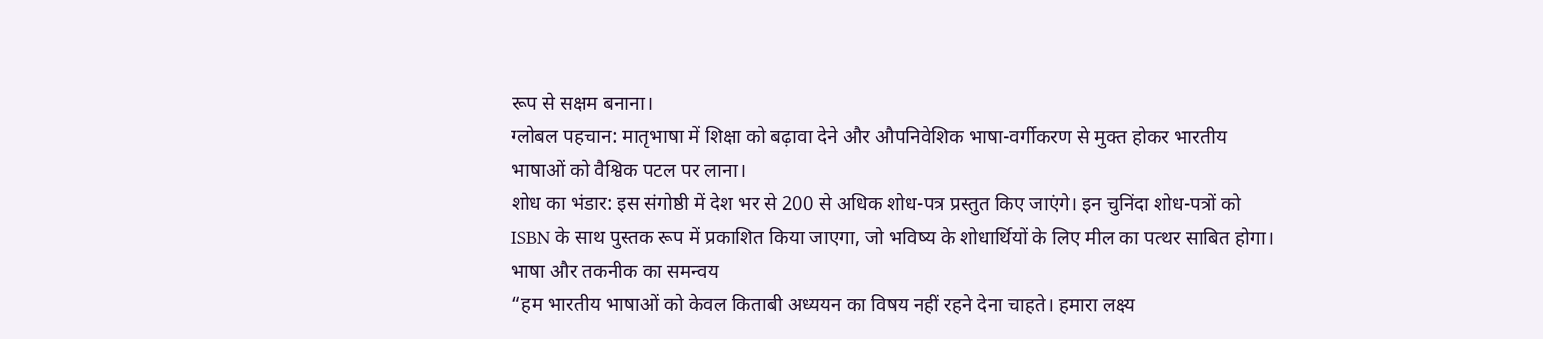रूप से सक्षम बनाना।
ग्लोबल पहचान: मातृभाषा में शिक्षा को बढ़ावा देने और औपनिवेशिक भाषा-वर्गीकरण से मुक्त होकर भारतीय भाषाओं को वैश्विक पटल पर लाना।
शोध का भंडार: इस संगोष्ठी में देश भर से 200 से अधिक शोध-पत्र प्रस्तुत किए जाएंगे। इन चुनिंदा शोध-पत्रों को ISBN के साथ पुस्तक रूप में प्रकाशित किया जाएगा, जो भविष्य के शोधार्थियों के लिए मील का पत्थर साबित होगा।
भाषा और तकनीक का समन्वय
“हम भारतीय भाषाओं को केवल किताबी अध्ययन का विषय नहीं रहने देना चाहते। हमारा लक्ष्य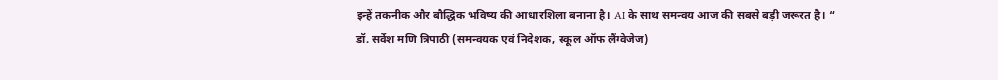इन्हें तकनीक और बौद्धिक भविष्य की आधारशिला बनाना है। AI के साथ समन्वय आज की सबसे बड़ी जरूरत है। “
डॉ. सर्वेश मणि त्रिपाठी (समन्वयक एवं निदेशक, स्कूल ऑफ लैंग्वेजेज)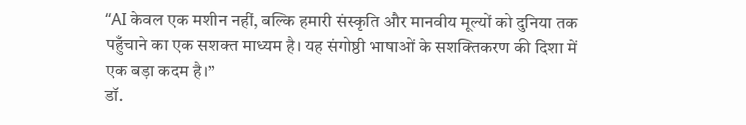“AI केवल एक मशीन नहीं, बल्कि हमारी संस्कृति और मानवीय मूल्यों को दुनिया तक पहुँचाने का एक सशक्त माध्यम है। यह संगोष्ठी भाषाओं के सशक्तिकरण की दिशा में एक बड़ा कदम है।”
डॉ.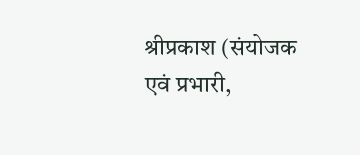श्रीप्रकाश (संयोजक एवं प्रभारी,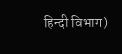हिन्दी विभाग)